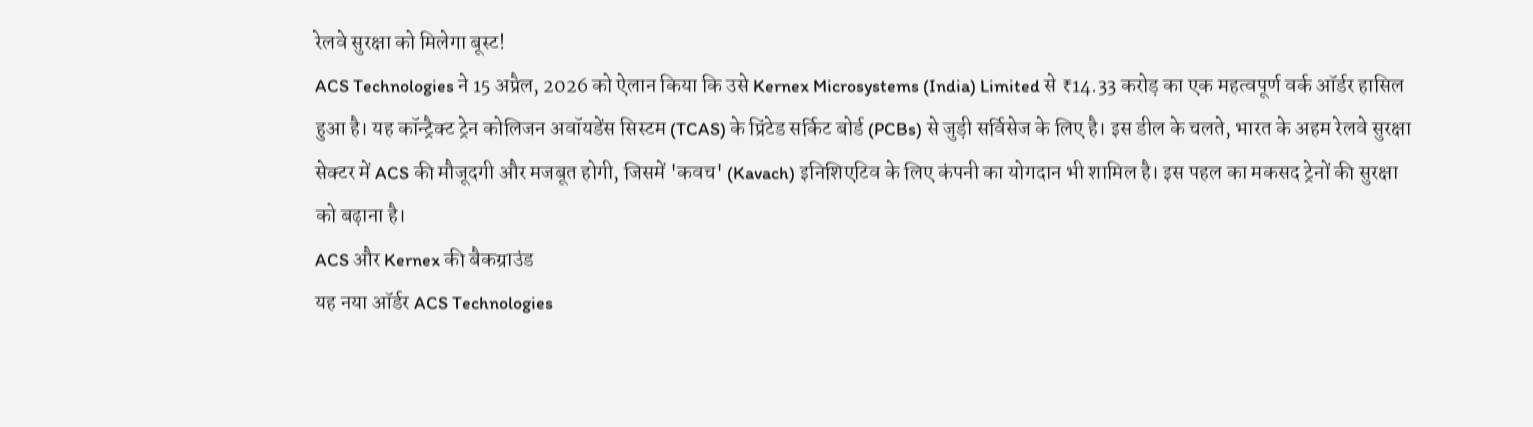रेलवे सुरक्षा को मिलेगा बूस्ट!
ACS Technologies ने 15 अप्रैल, 2026 को ऐलान किया कि उसे Kernex Microsystems (India) Limited से ₹14.33 करोड़ का एक महत्वपूर्ण वर्क ऑर्डर हासिल हुआ है। यह कॉन्ट्रैक्ट ट्रेन कोलिजन अवॉयडेंस सिस्टम (TCAS) के प्रिंटेड सर्किट बोर्ड (PCBs) से जुड़ी सर्विसेज के लिए है। इस डील के चलते, भारत के अहम रेलवे सुरक्षा सेक्टर में ACS की मौजूदगी और मजबूत होगी, जिसमें 'कवच' (Kavach) इनिशिएटिव के लिए कंपनी का योगदान भी शामिल है। इस पहल का मकसद ट्रेनों की सुरक्षा को बढ़ाना है।
ACS और Kernex की बैकग्राउंड
यह नया ऑर्डर ACS Technologies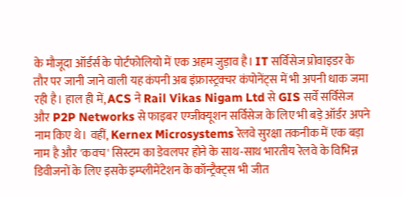के मौजूदा ऑर्डर्स के पोर्टफोलियो में एक अहम जुड़ाव है। IT सर्विसेज प्रोवाइडर के तौर पर जानी जाने वाली यह कंपनी अब इंफ्रास्ट्रक्चर कंपोनेंट्स में भी अपनी धाक जमा रही है। हाल ही में, ACS ने Rail Vikas Nigam Ltd से GIS सर्वे सर्विसेज और P2P Networks से फाइबर एग्जीक्यूशन सर्विसेज के लिए भी बड़े ऑर्डर अपने नाम किए थे। वहीं, Kernex Microsystems रेलवे सुरक्षा तकनीक में एक बड़ा नाम है और 'कवच' सिस्टम का डेवलपर होने के साथ-साथ भारतीय रेलवे के विभिन्न डिवीजनों के लिए इसके इम्प्लीमेंटेशन के कॉन्ट्रैक्ट्स भी जीत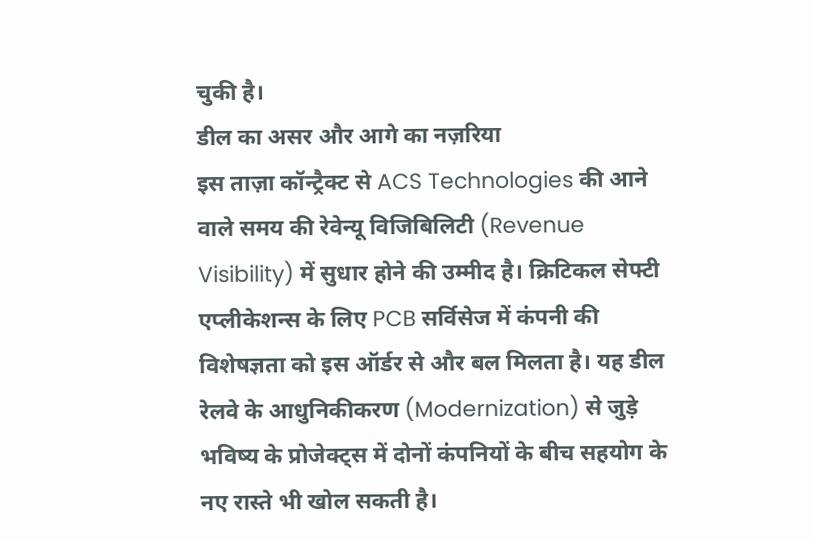चुकी है।
डील का असर और आगे का नज़रिया
इस ताज़ा कॉन्ट्रैक्ट से ACS Technologies की आने वाले समय की रेवेन्यू विजिबिलिटी (Revenue Visibility) में सुधार होने की उम्मीद है। क्रिटिकल सेफ्टी एप्लीकेशन्स के लिए PCB सर्विसेज में कंपनी की विशेषज्ञता को इस ऑर्डर से और बल मिलता है। यह डील रेलवे के आधुनिकीकरण (Modernization) से जुड़े भविष्य के प्रोजेक्ट्स में दोनों कंपनियों के बीच सहयोग के नए रास्ते भी खोल सकती है।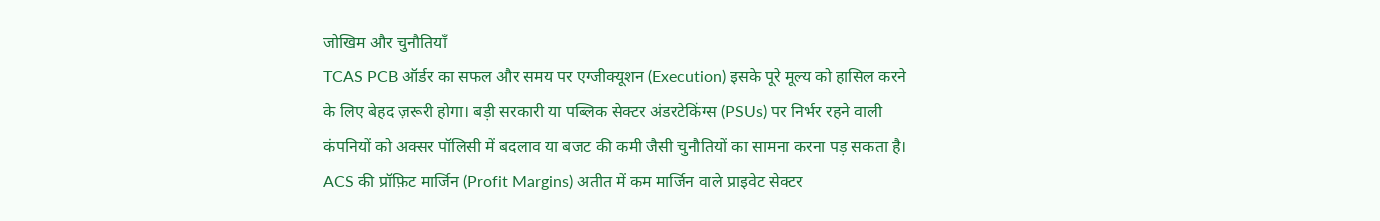जोखिम और चुनौतियाँ
TCAS PCB ऑर्डर का सफल और समय पर एग्जीक्यूशन (Execution) इसके पूरे मूल्य को हासिल करने के लिए बेहद ज़रूरी होगा। बड़ी सरकारी या पब्लिक सेक्टर अंडरटेकिंग्स (PSUs) पर निर्भर रहने वाली कंपनियों को अक्सर पॉलिसी में बदलाव या बजट की कमी जैसी चुनौतियों का सामना करना पड़ सकता है। ACS की प्रॉफ़िट मार्जिन (Profit Margins) अतीत में कम मार्जिन वाले प्राइवेट सेक्टर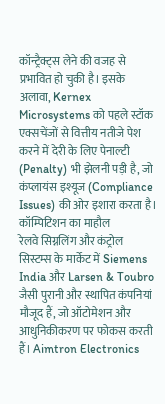कॉन्ट्रैक्ट्स लेने की वजह से प्रभावित हो चुकी है। इसके अलावा, Kernex Microsystems को पहले स्टॉक एक्सचेंजों से वित्तीय नतीजे पेश करने में देरी के लिए पेनाल्टी (Penalty) भी झेलनी पड़ी है, जो कंप्लायंस इश्यूज (Compliance Issues) की ओर इशारा करता है।
कॉम्पिटिशन का माहौल
रेलवे सिग्नलिंग और कंट्रोल सिस्टम्स के मार्केट में Siemens India और Larsen & Toubro जैसी पुरानी और स्थापित कंपनियां मौजूद हैं, जो ऑटोमेशन और आधुनिकीकरण पर फोकस करती हैं। Aimtron Electronics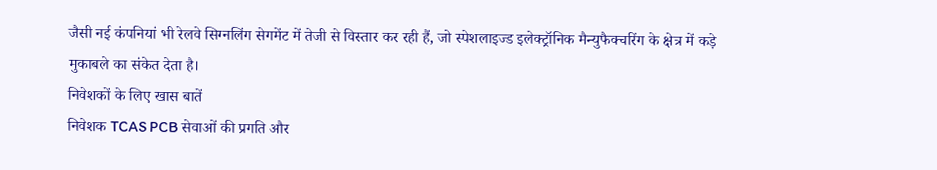जैसी नई कंपनियां भी रेलवे सिग्नलिंग सेगमेंट में तेजी से विस्तार कर रही हैं, जो स्पेशलाइज्ड इलेक्ट्रॉनिक मैन्युफैक्चरिंग के क्षेत्र में कड़े मुकाबले का संकेत देता है।
निवेशकों के लिए खास बातें
निवेशक TCAS PCB सेवाओं की प्रगति और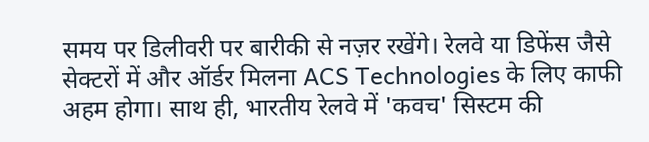समय पर डिलीवरी पर बारीकी से नज़र रखेंगे। रेलवे या डिफेंस जैसे सेक्टरों में और ऑर्डर मिलना ACS Technologies के लिए काफी अहम होगा। साथ ही, भारतीय रेलवे में 'कवच' सिस्टम की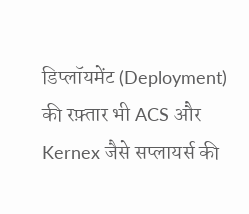डिप्लॉयमेंट (Deployment) की रफ़्तार भी ACS और Kernex जैसे सप्लायर्स की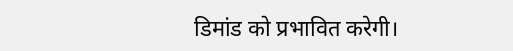डिमांड को प्रभावित करेगी।